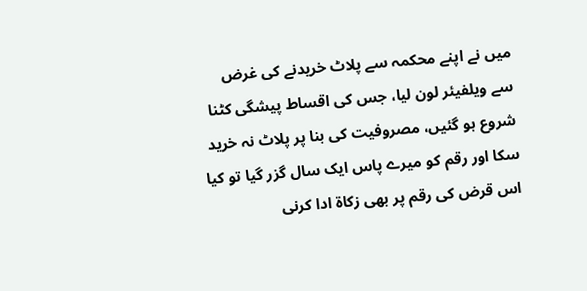میں نے اپنے محکمہ سے پلاٹ خریدنے کی غرض سے ویلفیئر لون لیا، جس کی اقساط پیشگی کٹنا شروع ہو گئیں، مصروفیت کی بنا پر پلاٹ نہ خرید سکا اور رقم کو میرے پاس ایک سال گزر گیا تو کیا اس قرض کی رقم پر بھی زکاۃ ادا کرنی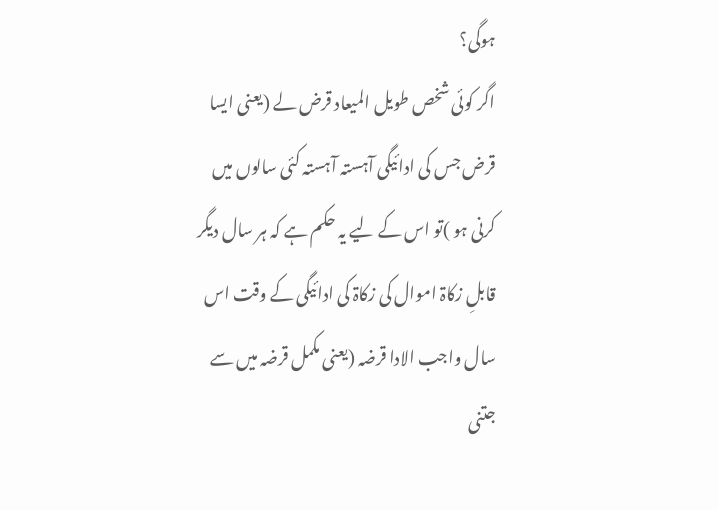ہوگی؟
اگر کوئی شخص طویل المیعاد قرض لے (یعنی ایسا قرض جس کی ادائیگی آہستہ آہستہ کئی سالوں میں کرنی ہو )تو اس کے لیے یہ حکم ہے کہ ہر سال دیگر قابلِ زکاۃ اموال کی زکاۃ کی ادائیگی کے وقت اس سال واجب الادا قرضہ (یعنی مکمل قرضہ میں سے جتنی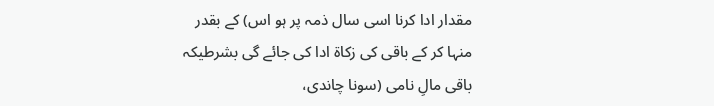مقدار ادا کرنا اسی سال ذمہ پر ہو اس) کے بقدر منہا کر کے باقی کی زکاۃ ادا کی جائے گی بشرطیکہ باقی مالِ نامی (سونا چاندی،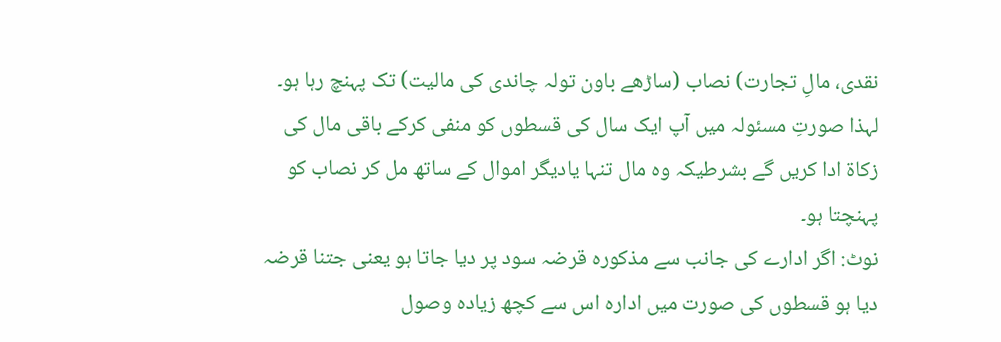نقدی، مالِ تجارت) نصاب (ساڑھے باون تولہ چاندی کی مالیت) تک پہنچ رہا ہو۔
لہذا صورتِ مسئولہ میں آپ ایک سال کی قسطوں کو منفی کرکے باقی مال کی زکاۃ ادا کریں گے بشرطیکہ وہ مال تنہا یادیگر اموال کے ساتھ مل کر نصاب کو پہنچتا ہو۔
نوٹ: اگر ادارے کی جانب سے مذکورہ قرضہ سود پر دیا جاتا ہو یعنی جتنا قرضہ دیا ہو قسطوں کی صورت میں ادارہ اس سے کچھ زیادہ وصول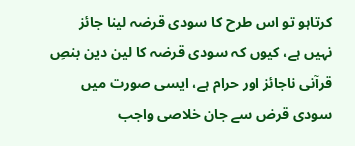کرتاہو تو اس طرح کا سودی قرضہ لینا جائز نہیں ہے، کیوں کہ سودی قرضہ کا لین دین بنصِ قرآنی ناجائز اور حرام ہے، ایسی صورت میں سودی قرض سے جان خلاصی واجب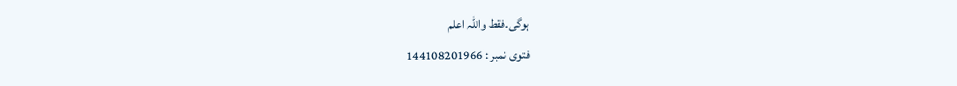ہوگی۔فقط واللہ اعلم
فتوی نمبر : 144108201966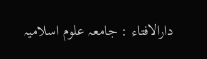دارالافتاء : جامعہ علوم اسلامیہ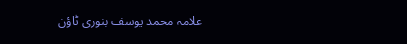علامہ محمد یوسف بنوری ٹاؤن